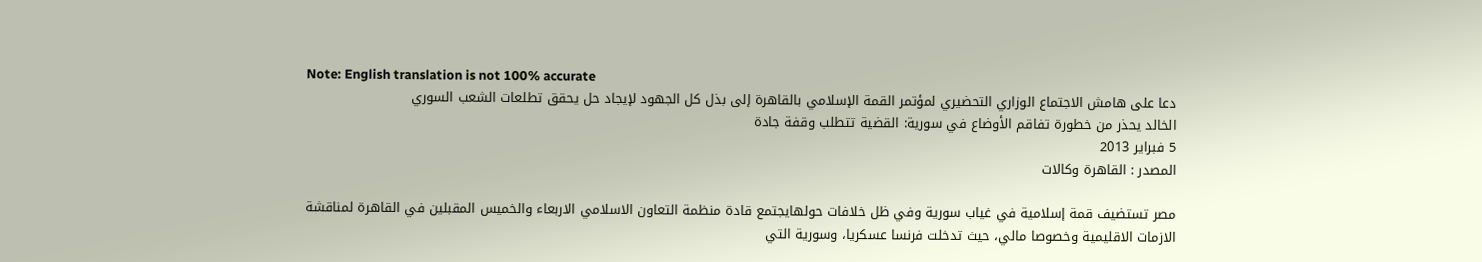Note: English translation is not 100% accurate
دعا على هامش الاجتماع الوزاري التحضيري لمؤتمر القمة الإسلامي بالقاهرة إلى بذل كل الجهود لإيجاد حل يحقق تطلعات الشعب السوري
الخالد يحذر من خطورة تفاقم الأوضاع في سورية: القضية تتطلب وقفة جادة
5 فبراير 2013
المصدر : القاهرة وكالات

مصر تستضيف قمة إسلامية في غياب سورية وفي ظل خلافات حولهايجتمع قادة منظمة التعاون الاسلامي الاربعاء والخميس المقبلين في القاهرة لمناقشة الازمات الاقليمية وخصوصا مالي، حيث تدخلت فرنسا عسكريا، وسورية التي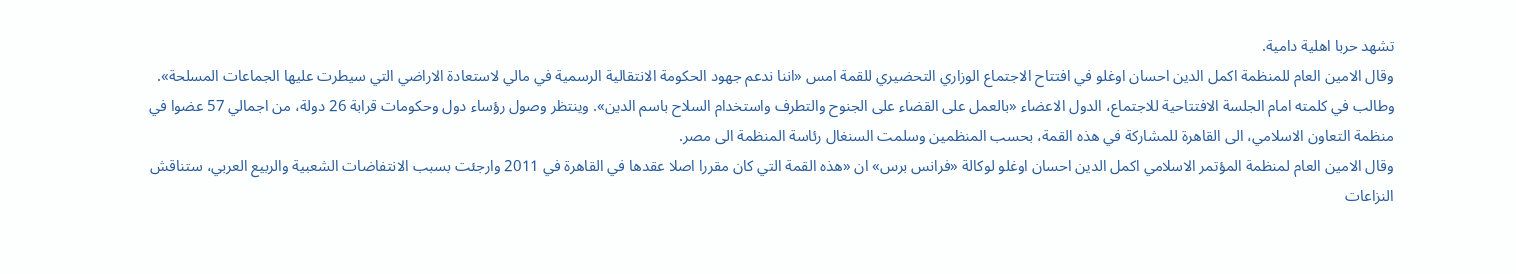تشهد حربا اهلية دامية.
وقال الامين العام للمنظمة اكمل الدين احسان اوغلو في افتتاح الاجتماع الوزاري التحضيري للقمة امس «اننا ندعم جهود الحكومة الانتقالية الرسمية في مالي لاستعادة الاراضي التي سيطرت عليها الجماعات المسلحة».
وطالب في كلمته امام الجلسة الافتتاحية للاجتماع، الدول الاعضاء «بالعمل على القضاء على الجنوح والتطرف واستخدام السلاح باسم الدين». وينتظر وصول رؤساء دول وحكومات قرابة 26 دولة، من اجمالي 57 عضوا في منظمة التعاون الاسلامي، الى القاهرة للمشاركة في هذه القمة، بحسب المنظمين وسلمت السنغال رئاسة المنظمة الى مصر.
وقال الامين العام لمنظمة المؤتمر الاسلامي اكمل الدين احسان اوغلو لوكالة «فرانس برس» ان «هذه القمة التي كان مقررا اصلا عقدها في القاهرة في 2011 وارجئت بسبب الانتفاضات الشعبية والربيع العربي، ستناقش النزاعات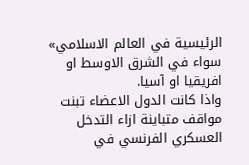الرئيسية في العالم الاسلامي» سواء في الشرق الاوسط او افريقيا او آسيا.
واذا كانت الدول الاعضاء تبنت مواقف متباينة ازاء التدخل العسكري الفرنسي في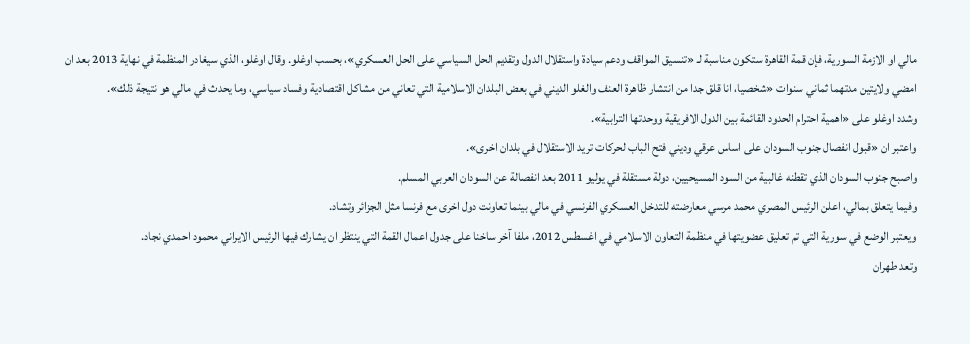مالي او الازمة السورية، فإن قمة القاهرة ستكون مناسبة لـ «تنسيق المواقف ودعم سيادة واستقلال الدول وتقديم الحل السياسي على الحل العسكري»، بحسب اوغلو. وقال اوغلو، الذي سيغادر المنظمة في نهاية 2013 بعد ان امضي ولايتين مدتهما ثماني سنوات «شخصيا، انا قلق جدا من انتشار ظاهرة العنف والغلو الديني في بعض البلدان الاسلامية التي تعاني من مشاكل اقتصادية وفساد سياسي، وما يحدث في مالي هو نتيجة ذلك».
وشدد اوغلو على «اهمية احترام الحدود القائمة بين الدول الافريقية ووحدتها الترابية».
واعتبر ان «قبول انفصال جنوب السودان على اساس عرقي وديني فتح الباب لحركات تريد الاستقلال في بلدان اخرى».
واصبح جنوب السودان الذي تقطنه غالبية من السود المسيحيين، دولة مستقلة في يوليو 2011 بعد انفصالة عن السودان العربي المسلم.
وفيما يتعلق بمالي، اعلن الرئيس المصري محمد مرسي معارضته للتدخل العسكري الفرنسي في مالي بينما تعاونت دول اخرى مع فرنسا مثل الجزائر وتشاد.
ويعتبر الوضع في سورية التي تم تعليق عضويتها في منظمة التعاون الاسلامي في اغسطس 2012، ملفا آخر ساخنا على جدول اعمال القمة التي ينتظر ان يشارك فيها الرئيس الايراني محمود احمدي نجاد.
وتعد طهران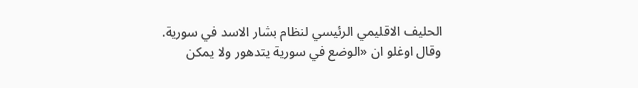الحليف الاقليمي الرئيسي لنظام بشار الاسد في سورية.
وقال اوغلو ان «الوضع في سورية يتدهور ولا يمكن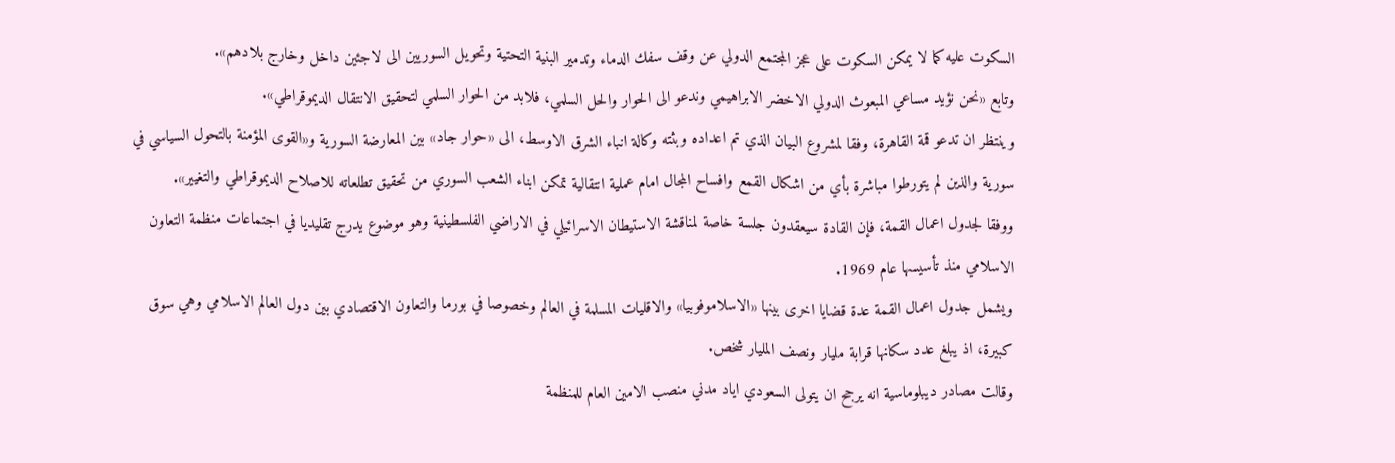السكوت عليه كما لا يمكن السكوت على عجز المجتمع الدولي عن وقف سفك الدماء وتدمير البنية التحتية وتحويل السوريين الى لاجئين داخل وخارج بلادهم».
وتابع «نحن نؤيد مساعي المبعوث الدولي الاخضر الابراهيمي وندعو الى الحوار والحل السلمي، فلابد من الحوار السلمي لتحقيق الانتقال الديموقراطي».
وينتظر ان تدعو قمة القاهرة، وفقا لمشروع البيان الذي تم اعداده وبثته وكالة انباء الشرق الاوسط، الى «حوار جاد» بين المعارضة السورية و«القوى المؤمنة بالتحول السياسي في سورية والذين لم يتورطوا مباشرة بأي من اشكال القمع وافساح المجال امام عملية انتقالية تمكن ابناء الشعب السوري من تحقيق تطلعاته للاصلاح الديموقراطي والتغيير».
ووفقا لجدول اعمال القمة، فإن القادة سيعقدون جلسة خاصة لمناقشة الاستيطان الاسرائيلي في الاراضي الفلسطينية وهو موضوع يدرج تقليديا في اجتماعات منظمة التعاون الاسلامي منذ تأسيسها عام 1969.
ويشمل جدول اعمال القمة عدة قضايا اخرى بينها «الاسلاموفوبيا» والاقليات المسلمة في العالم وخصوصا في بورما والتعاون الاقتصادي بين دول العالم الاسلامي وهي سوق كبيرة، اذ يبلغ عدد سكانها قرابة مليار ونصف المليار شخص.
وقالت مصادر ديبلوماسية انه يرجح ان يتولى السعودي اياد مدني منصب الامين العام للمنظمة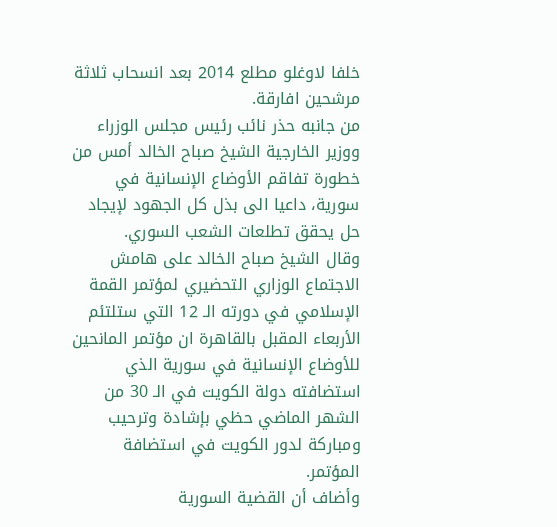خلفا لاوغلو مطلع 2014 بعد انسحاب ثلاثة مرشحين افارقة.
من جانبه حذر نائب رئيس مجلس الوزراء ووزير الخارجية الشيخ صباح الخالد أمس من خطورة تفاقم الأوضاع الإنسانية في سورية، داعيا الى بذل كل الجهود لإيجاد حل يحقق تطلعات الشعب السوري.
وقال الشيخ صباح الخالد على هامش الاجتماع الوزاري التحضيري لمؤتمر القمة الإسلامي في دورته الـ 12 التي ستلتئم الأربعاء المقبل بالقاهرة ان مؤتمر المانحين للأوضاع الإنسانية في سورية الذي استضافته دولة الكويت في الـ 30 من الشهر الماضي حظي بإشادة وترحيب ومباركة لدور الكويت في استضافة المؤتمر.
وأضاف أن القضية السورية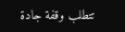تتطلب وقفة جادة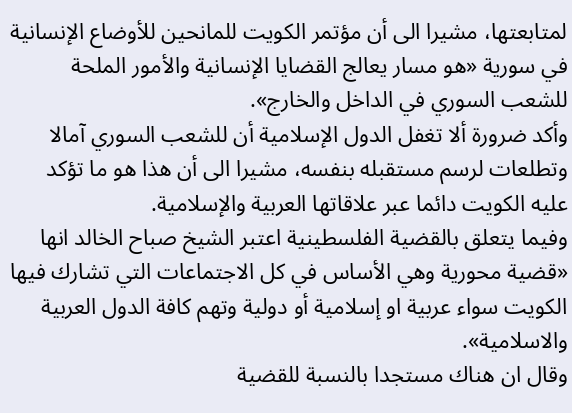لمتابعتها، مشيرا الى أن مؤتمر الكويت للمانحين للأوضاع الإنسانية في سورية «هو مسار يعالج القضايا الإنسانية والأمور الملحة للشعب السوري في الداخل والخارج».
وأكد ضرورة ألا تغفل الدول الإسلامية أن للشعب السوري آمالا وتطلعات لرسم مستقبله بنفسه، مشيرا الى أن هذا هو ما تؤكد عليه الكويت دائما عبر علاقاتها العربية والإسلامية.
وفيما يتعلق بالقضية الفلسطينية اعتبر الشيخ صباح الخالد انها «قضية محورية وهي الأساس في كل الاجتماعات التي تشارك فيها الكويت سواء عربية او إسلامية أو دولية وتهم كافة الدول العربية والاسلامية».
وقال ان هناك مستجدا بالنسبة للقضية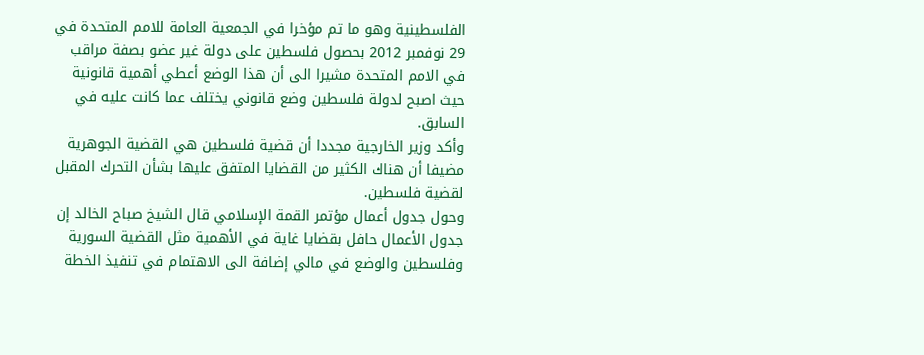الفلسطينية وهو ما تم مؤخرا في الجمعية العامة للامم المتحدة في 29 نوفمبر 2012 بحصول فلسطين على دولة غير عضو بصفة مراقب في الامم المتحدة مشيرا الى أن هذا الوضع أعطي أهمية قانونية حيث اصبح لدولة فلسطين وضع قانوني يختلف عما كانت عليه في السابق.
وأكد وزير الخارجية مجددا أن قضية فلسطين هي القضية الجوهرية مضيفا أن هناك الكثير من القضايا المتفق عليها بشأن التحرك المقبل لقضية فلسطين.
وحول جدول أعمال مؤتمر القمة الإسلامي قال الشيخ صباح الخالد إن جدول الأعمال حافل بقضايا غاية في الأهمية مثل القضية السورية وفلسطين والوضع في مالي إضافة الى الاهتمام في تنفيذ الخطة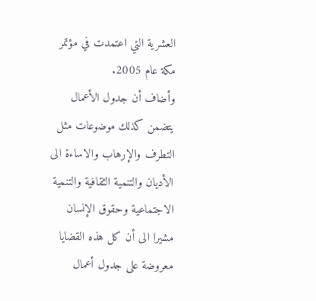العشرية التي اعتمدت في مؤتمر مكة عام 2005.
وأضاف أن جدول الأعمال يتضمن كذلك موضوعات مثل التطرف والإرهاب والاساءة الى الأديان والتنمية الثقافية والتنمية الاجتماعية وحقوق الإنسان مشيرا الى أن كل هذه القضايا معروضة على جدول أعمال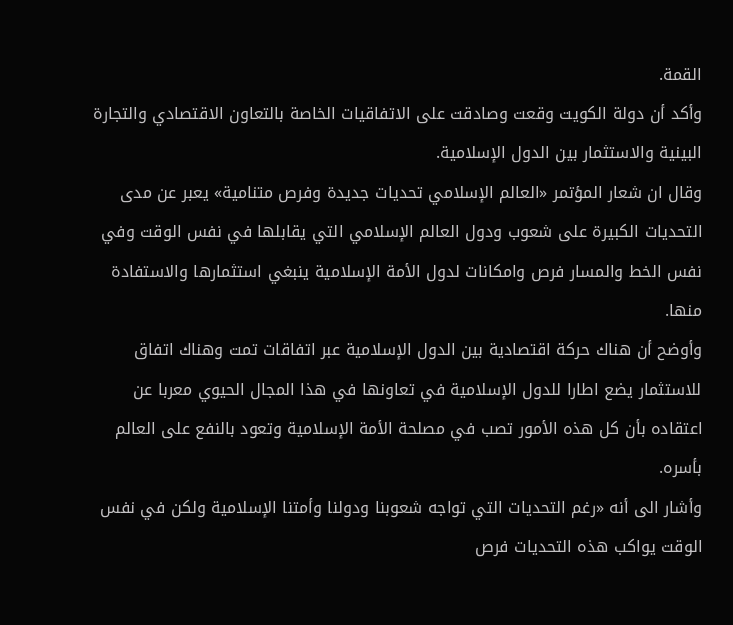القمة.
وأكد أن دولة الكويت وقعت وصادقت على الاتفاقيات الخاصة بالتعاون الاقتصادي والتجارة البينية والاستثمار بين الدول الإسلامية.
وقال ان شعار المؤتمر «العالم الإسلامي تحديات جديدة وفرص متنامية» يعبر عن مدى التحديات الكبيرة على شعوب ودول العالم الإسلامي التي يقابلها في نفس الوقت وفي نفس الخط والمسار فرص وامكانات لدول الأمة الإسلامية ينبغي استثمارها والاستفادة منها.
وأوضح أن هناك حركة اقتصادية بين الدول الإسلامية عبر اتفاقات تمت وهناك اتفاق للاستثمار يضع اطارا للدول الإسلامية في تعاونها في هذا المجال الحيوي معربا عن اعتقاده بأن كل هذه الأمور تصب في مصلحة الأمة الإسلامية وتعود بالنفع على العالم بأسره.
وأشار الى أنه «رغم التحديات التي تواجه شعوبنا ودولنا وأمتنا الإسلامية ولكن في نفس الوقت يواكب هذه التحديات فرص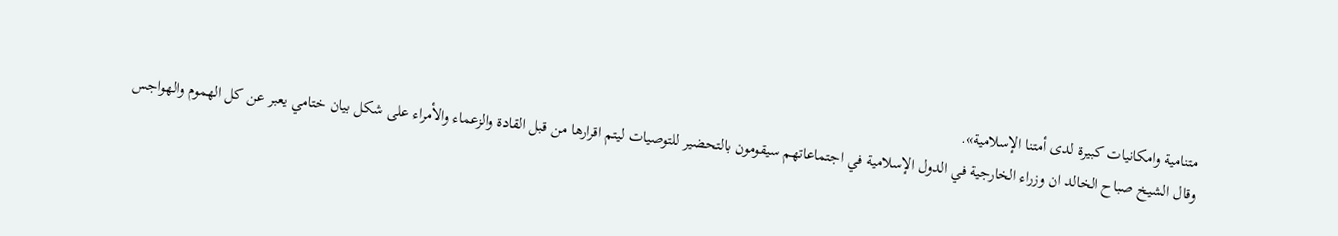متنامية وامكانيات كبيرة لدى أمتنا الإسلامية».
وقال الشيخ صباح الخالد ان وزراء الخارجية في الدول الإسلامية في اجتماعاتهم سيقومون بالتحضير للتوصيات ليتم اقرارها من قبل القادة والزعماء والأمراء على شكل بيان ختامي يعبر عن كل الهموم والهواجس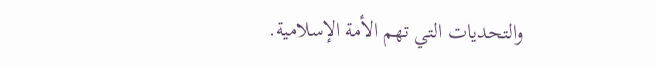والتحديات التي تهم الأمة الإسلامية.